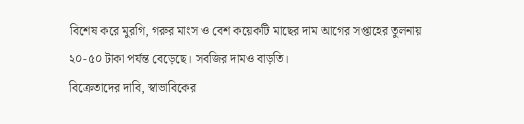বিশেষ করে মুরগি, গরুর মাংস ও বেশ কয়েকটি মাছের দাম আগের সপ্তাহের তুলনায় ২০-৫০ টাকা পর্যন্ত বেড়েছে। সবজির দামও বাড়তি।
বিক্রেতাদের দাবি, স্বাভাবিকের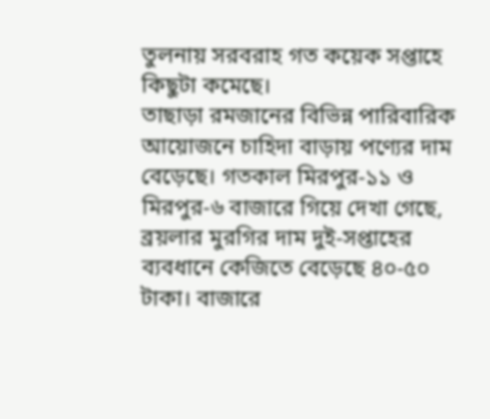তুলনায় সরবরাহ গত কয়েক সপ্তাহে কিছুটা কমেছে।
তাছাড়া রমজানের বিভিন্ন পারিবারিক আয়োজনে চাহিদা বাড়ায় পণ্যের দাম বেড়েছে। গতকাল মিরপুর-১১ ও মিরপুর-৬ বাজারে গিয়ে দেখা গেছে, ব্রয়লার মুরগির দাম দুই-সপ্তাহের ব্যবধানে কেজিতে বেড়েছে ৪০-৫০ টাকা। বাজারে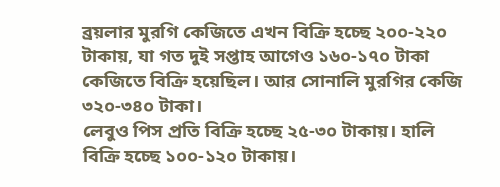ব্রয়লার মুরগি কেজিতে এখন বিক্রি হচ্ছে ২০০-২২০ টাকায়, যা গত দুই সপ্তাহ আগেও ১৬০-১৭০ টাকা কেজিতে বিক্রি হয়েছিল। আর সোনালি মুরগির কেজি ৩২০-৩৪০ টাকা।
লেবুও পিস প্রতি বিক্রি হচ্ছে ২৫-৩০ টাকায়। হালি বিক্রি হচ্ছে ১০০-১২০ টাকায়।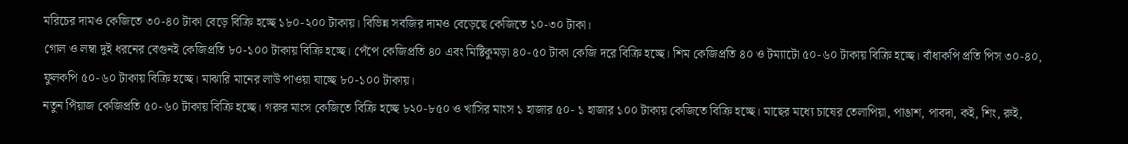মরিচের দামও কেজিতে ৩০-৪০ টাকা বেড়ে বিক্রি হচ্ছে ১৮০-২০০ টাকায়। বিভিন্ন সবজির দামও বেড়েছে কেজিতে ১০-৩০ টাকা।
গোল ও লম্বা দুই ধরনের বেগুনই কেজিপ্রতি ৮০-১০০ টাকায় বিক্রি হচ্ছে। পেঁপে কেজিপ্রতি ৪০ এবং মিষ্টিকুমড়া ৪০-৫০ টাকা কেজি দরে বিক্রি হচ্ছে। শিম কেজিপ্রতি ৪০ ও টম্যাটো ৫০-৬০ টাকায় বিক্রি হচ্ছে। বাঁধাকপি প্রতি পিস ৩০-৪০, ফুলকপি ৫০-৬০ টাকায় বিক্রি হচ্ছে। মাঝারি মানের লাউ পাওয়া যাচ্ছে ৮০-১০০ টাকায়।
নতুন পিঁয়াজ কেজিপ্রতি ৫০-৬০ টাকায় বিক্রি হচ্ছে। গরুর মাংস কেজিতে বিক্রি হচ্ছে ৮২০-৮৫০ ও খাসির মাংস ১ হাজার ৫০- ১ হাজার ১০০ টাকায় কেজিতে বিক্রি হচ্ছে। মাছের মধ্যে চাষের তেলাপিয়া, পাঙাশ, পাবদা, কই, শিং, রুই,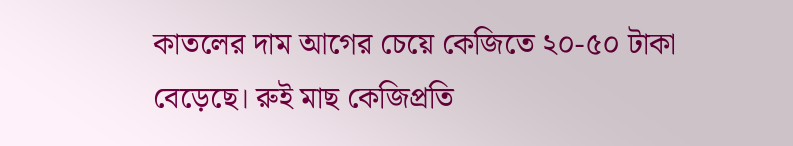কাতলের দাম আগের চেয়ে কেজিতে ২০-৫০ টাকা বেড়েছে। রুই মাছ কেজিপ্রতি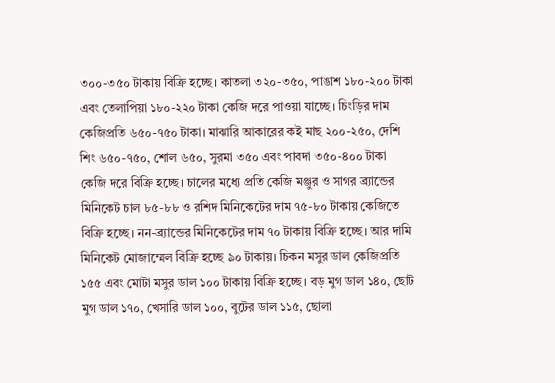৩০০-৩৫০ টাকায় বিক্রি হচ্ছে। কাতলা ৩২০-৩৫০, পাঙাশ ১৮০-২০০ টাকা এবং তেলাপিয়া ১৮০-২২০ টাকা কেজি দরে পাওয়া যাচ্ছে। চিংড়ির দাম কেজিপ্রতি ৬৫০-৭৫০ টাকা। মাঝারি আকারের কই মাছ ২০০-২৫০, দেশি শিং ৬৫০-৭৫০, শোল ৬৫০, সুরমা ৩৫০ এবং পাবদা ৩৫০-৪০০ টাকা কেজি দরে বিক্রি হচ্ছে। চালের মধ্যে প্রতি কেজি মঞ্জুর ও সাগর ব্র্যান্ডের মিনিকেট চাল ৮৫-৮৮ ও রশিদ মিনিকেটের দাম ৭৫-৮০ টাকায় কেজিতে বিক্রি হচ্ছে। নন-ব্র্যান্ডের মিনিকেটের দাম ৭০ টাকায় বিক্রি হচ্ছে। আর দামি মিনিকেট মোজাম্মেল বিক্রি হচ্ছে ৯০ টাকায়। চিকন মসুর ডাল কেজিপ্রতি ১৫৫ এবং মোটা মসুর ডাল ১০০ টাকায় বিক্রি হচ্ছে। বড় মুগ ডাল ১৪০, ছোট মুগ ডাল ১৭০, খেসারি ডাল ১০০, বুটের ডাল ১১৫, ছোলা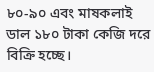৮০-৯০ এবং মাষকলাই ডাল ১৮০ টাকা কেজি দরে বিক্রি হচ্ছে।